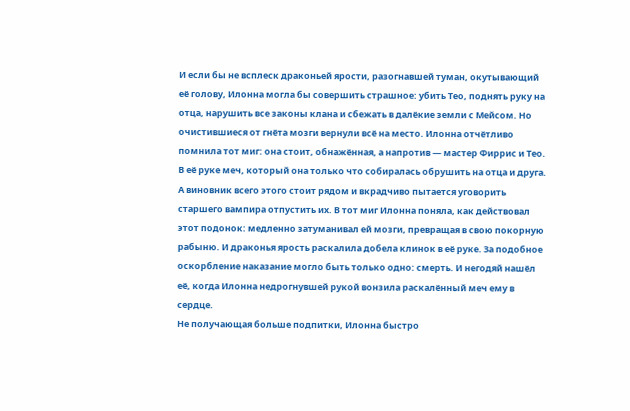И если бы не всплеск драконьей ярости, разогнавшей туман, окутывающий её голову, Илонна могла бы совершить страшное: убить Тео, поднять руку на отца, нарушить все законы клана и сбежать в далёкие земли с Мейсом. Но очистившиеся от гнёта мозги вернули всё на место. Илонна отчётливо помнила тот миг: она стоит, обнажённая, а напротив — мастер Фиррис и Тео. В её руке меч, который она только что собиралась обрушить на отца и друга. А виновник всего этого стоит рядом и вкрадчиво пытается уговорить старшего вампира отпустить их. В тот миг Илонна поняла, как действовал этот подонок: медленно затуманивал ей мозги, превращая в свою покорную рабыню. И драконья ярость раскалила добела клинок в её руке. За подобное оскорбление наказание могло быть только одно: смерть. И негодяй нашёл её, когда Илонна недрогнувшей рукой вонзила раскалённый меч ему в сердце.
Не получающая больше подпитки, Илонна быстро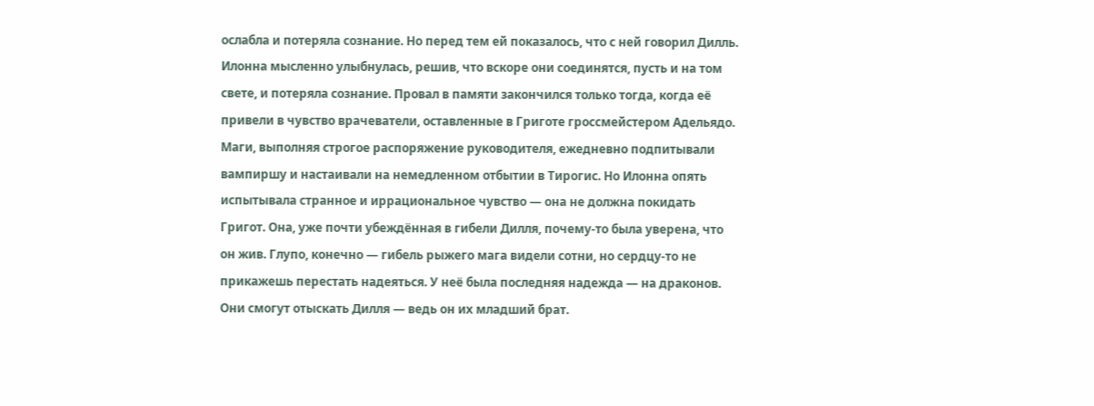ослабла и потеряла сознание. Но перед тем ей показалось, что с ней говорил Дилль. Илонна мысленно улыбнулась, решив, что вскоре они соединятся, пусть и на том свете, и потеряла сознание. Провал в памяти закончился только тогда, когда её привели в чувство врачеватели, оставленные в Григоте гроссмейстером Адельядо. Маги, выполняя строгое распоряжение руководителя, ежедневно подпитывали вампиршу и настаивали на немедленном отбытии в Тирогис. Но Илонна опять испытывала странное и иррациональное чувство — она не должна покидать Григот. Она, уже почти убеждённая в гибели Дилля, почему-то была уверена, что он жив. Глупо, конечно — гибель рыжего мага видели сотни, но сердцу-то не прикажешь перестать надеяться. У неё была последняя надежда — на драконов. Они смогут отыскать Дилля — ведь он их младший брат.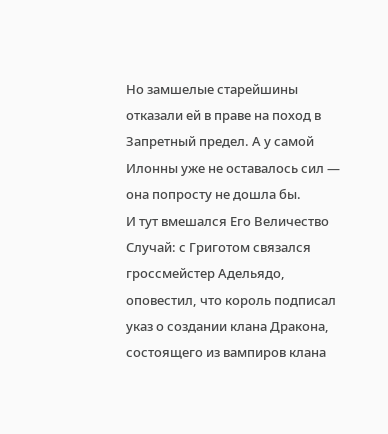Но замшелые старейшины отказали ей в праве на поход в Запретный предел. А у самой Илонны уже не оставалось сил — она попросту не дошла бы.
И тут вмешался Его Величество Случай: с Григотом связался гроссмейстер Адельядо, оповестил, что король подписал указ о создании клана Дракона, состоящего из вампиров клана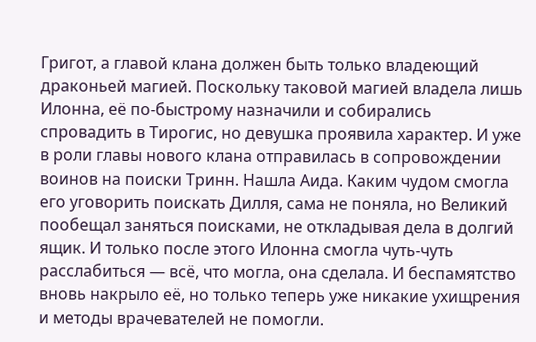Григот, а главой клана должен быть только владеющий драконьей магией. Поскольку таковой магией владела лишь Илонна, её по-быстрому назначили и собирались спровадить в Тирогис, но девушка проявила характер. И уже в роли главы нового клана отправилась в сопровождении воинов на поиски Тринн. Нашла Аида. Каким чудом смогла его уговорить поискать Дилля, сама не поняла, но Великий пообещал заняться поисками, не откладывая дела в долгий ящик. И только после этого Илонна смогла чуть-чуть расслабиться — всё, что могла, она сделала. И беспамятство вновь накрыло её, но только теперь уже никакие ухищрения и методы врачевателей не помогли.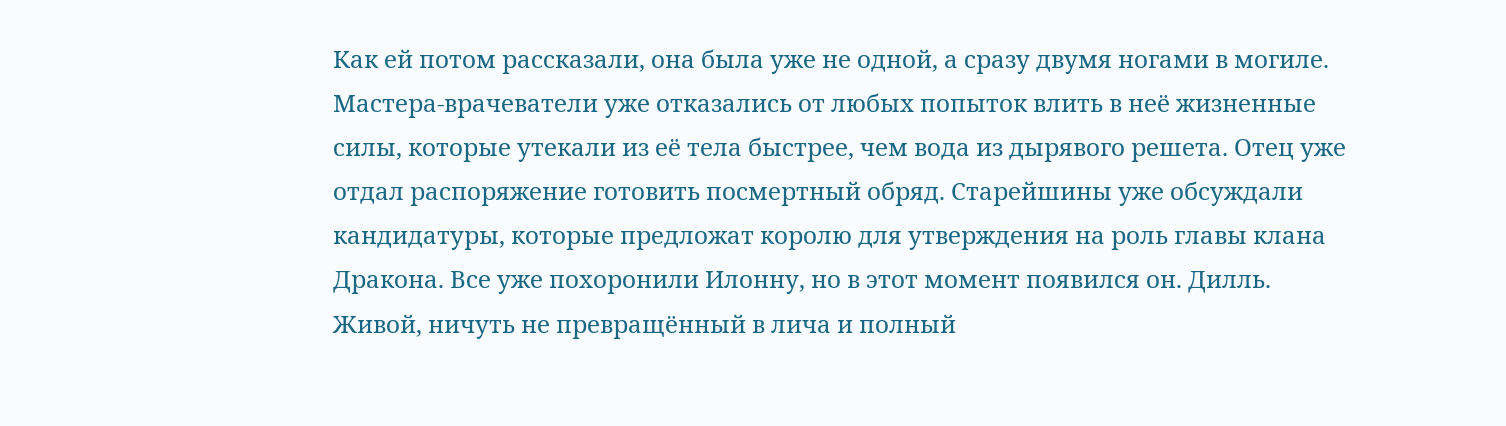Как ей потом рассказали, она была уже не одной, а сразу двумя ногами в могиле. Мастера-врачеватели уже отказались от любых попыток влить в неё жизненные силы, которые утекали из её тела быстрее, чем вода из дырявого решета. Отец уже отдал распоряжение готовить посмертный обряд. Старейшины уже обсуждали кандидатуры, которые предложат королю для утверждения на роль главы клана Дракона. Все уже похоронили Илонну, но в этот момент появился он. Дилль. Живой, ничуть не превращённый в лича и полный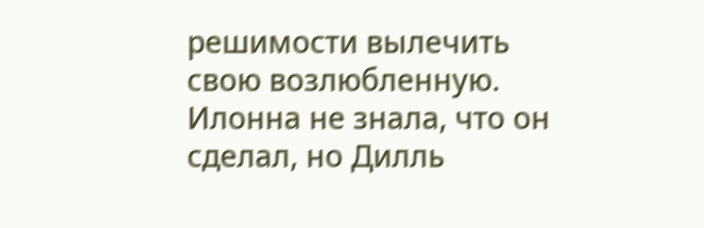решимости вылечить свою возлюбленную. Илонна не знала, что он сделал, но Дилль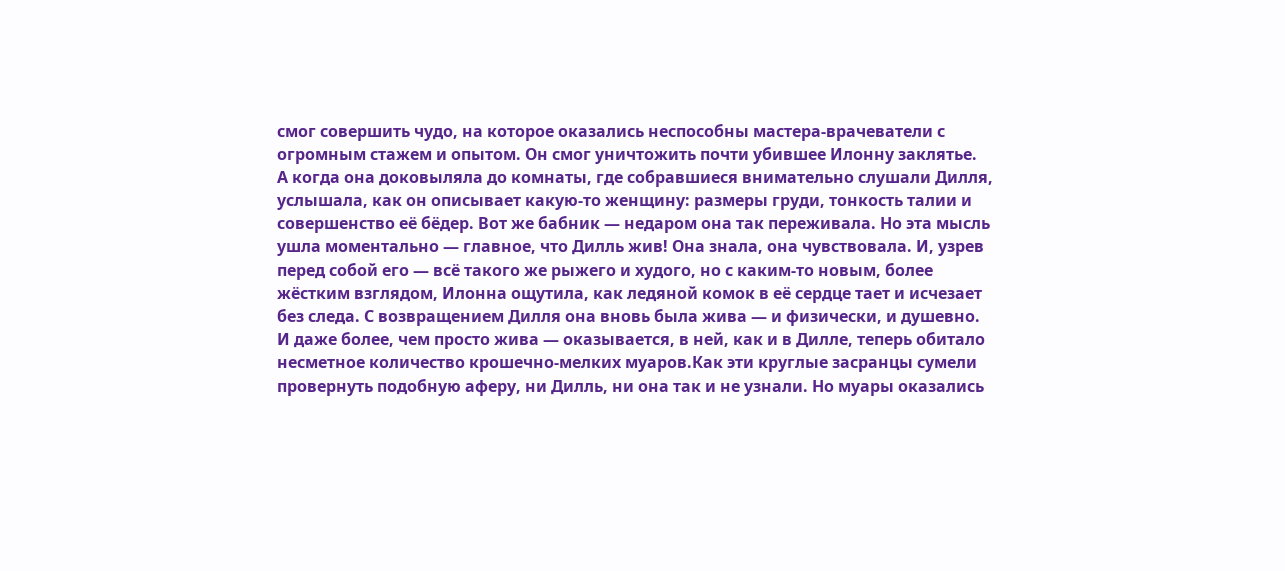смог совершить чудо, на которое оказались неспособны мастера-врачеватели с огромным стажем и опытом. Он смог уничтожить почти убившее Илонну заклятье.
А когда она доковыляла до комнаты, где собравшиеся внимательно слушали Дилля, услышала, как он описывает какую-то женщину: размеры груди, тонкость талии и совершенство её бёдер. Вот же бабник — недаром она так переживала. Но эта мысль ушла моментально — главное, что Дилль жив! Она знала, она чувствовала. И, узрев перед собой его — всё такого же рыжего и худого, но с каким-то новым, более жёстким взглядом, Илонна ощутила, как ледяной комок в её сердце тает и исчезает без следа. С возвращением Дилля она вновь была жива — и физически, и душевно.
И даже более, чем просто жива — оказывается, в ней, как и в Дилле, теперь обитало несметное количество крошечно-мелких муаров.Как эти круглые засранцы сумели провернуть подобную аферу, ни Дилль, ни она так и не узнали. Но муары оказались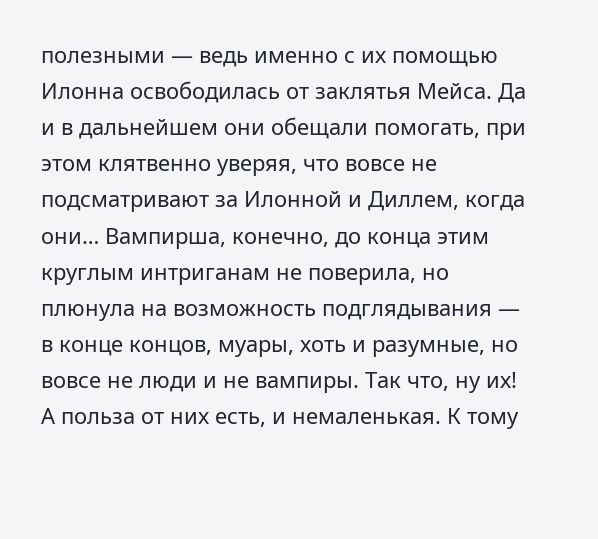полезными — ведь именно с их помощью Илонна освободилась от заклятья Мейса. Да и в дальнейшем они обещали помогать, при этом клятвенно уверяя, что вовсе не подсматривают за Илонной и Диллем, когда они… Вампирша, конечно, до конца этим круглым интриганам не поверила, но плюнула на возможность подглядывания — в конце концов, муары, хоть и разумные, но вовсе не люди и не вампиры. Так что, ну их! А польза от них есть, и немаленькая. К тому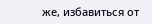же, избавиться от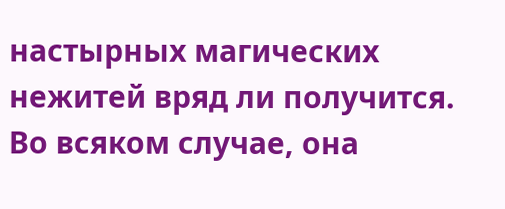настырных магических нежитей вряд ли получится. Во всяком случае, она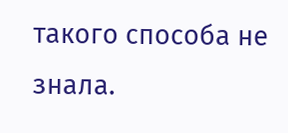такого способа не знала.